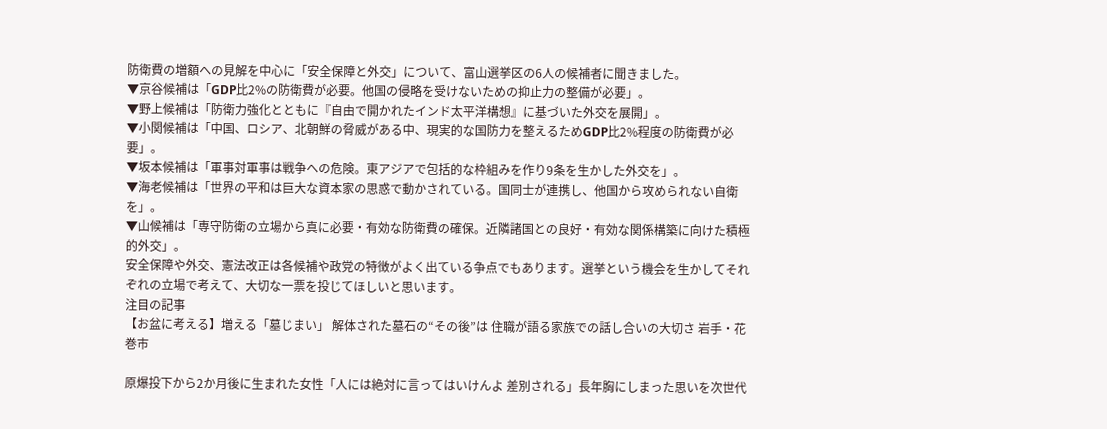防衛費の増額への見解を中心に「安全保障と外交」について、富山選挙区の6人の候補者に聞きました。
▼京谷候補は「GDP比2%の防衛費が必要。他国の侵略を受けないための抑止力の整備が必要」。
▼野上候補は「防衛力強化とともに『自由で開かれたインド太平洋構想』に基づいた外交を展開」。
▼小関候補は「中国、ロシア、北朝鮮の脅威がある中、現実的な国防力を整えるためGDP比2%程度の防衛費が必要」。
▼坂本候補は「軍事対軍事は戦争への危険。東アジアで包括的な枠組みを作り9条を生かした外交を」。
▼海老候補は「世界の平和は巨大な資本家の思惑で動かされている。国同士が連携し、他国から攻められない自衛を」。
▼山候補は「専守防衛の立場から真に必要・有効な防衛費の確保。近隣諸国との良好・有効な関係構築に向けた積極的外交」。
安全保障や外交、憲法改正は各候補や政党の特徴がよく出ている争点でもあります。選挙という機会を生かしてそれぞれの立場で考えて、大切な一票を投じてほしいと思います。
注目の記事
【お盆に考える】増える「墓じまい」 解体された墓石の“その後”は 住職が語る家族での話し合いの大切さ 岩手・花巻市

原爆投下から2か月後に生まれた女性「人には絶対に言ってはいけんよ 差別される」長年胸にしまった思いを次世代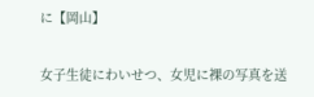に【岡山】

女子生徒にわいせつ、女児に裸の写真を送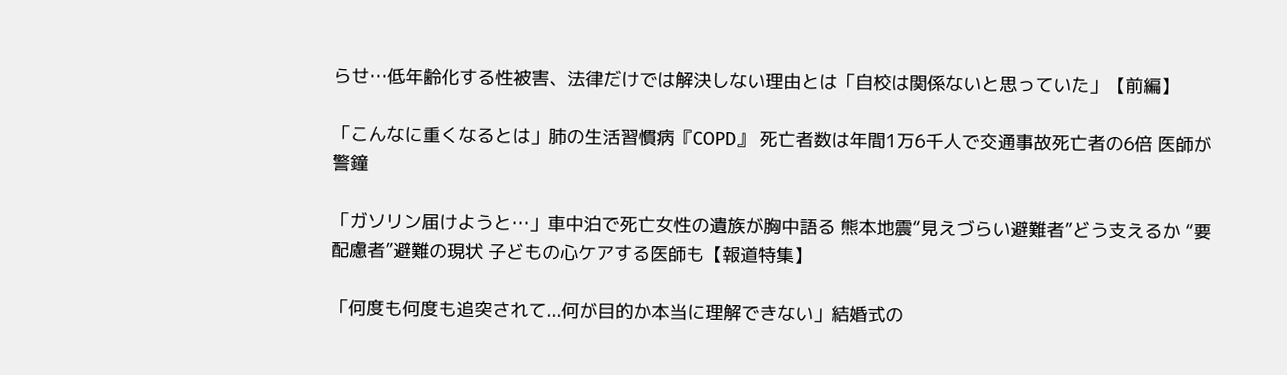らせ…低年齢化する性被害、法律だけでは解決しない理由とは「自校は関係ないと思っていた」【前編】

「こんなに重くなるとは」肺の生活習慣病『COPD』 死亡者数は年間1万6千人で交通事故死亡者の6倍 医師が警鐘

「ガソリン届けようと…」車中泊で死亡女性の遺族が胸中語る 熊本地震“見えづらい避難者”どう支えるか “要配慮者”避難の現状 子どもの心ケアする医師も【報道特集】

「何度も何度も追突されて...何が目的か本当に理解できない」結婚式の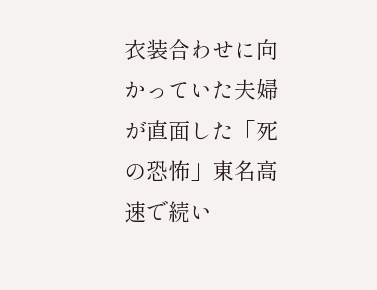衣装合わせに向かっていた夫婦が直面した「死の恐怖」東名高速で続い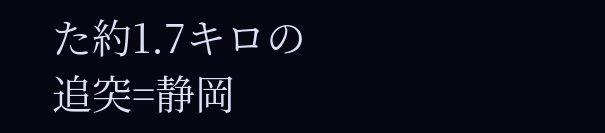た約1.7キロの追突=静岡